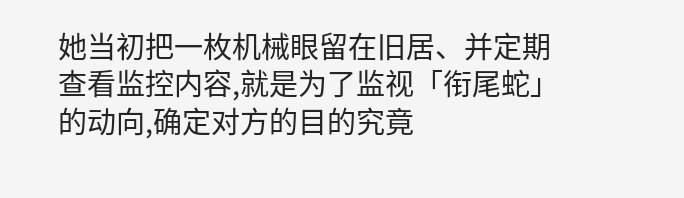她当初把一枚机械眼留在旧居、并定期查看监控内容,就是为了监视「衔尾蛇」的动向,确定对方的目的究竟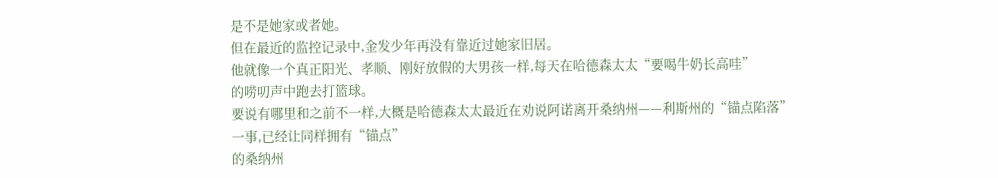是不是她家或者她。
但在最近的监控记录中,金发少年再没有靠近过她家旧居。
他就像一个真正阳光、孝顺、刚好放假的大男孩一样,每天在哈德森太太“要喝牛奶长高哇”
的唠叨声中跑去打篮球。
要说有哪里和之前不一样,大概是哈德森太太最近在劝说阿诺离开桑纳州——利斯州的“锚点陷落”
一事,已经让同样拥有“锚点”
的桑纳州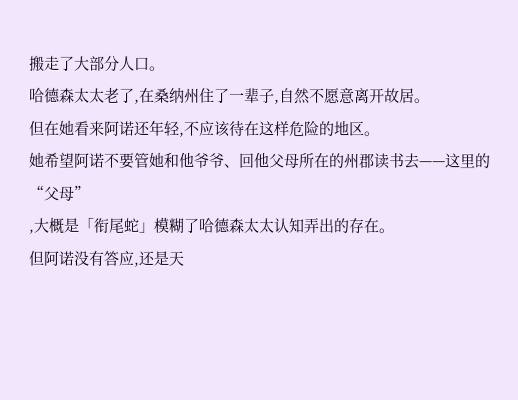搬走了大部分人口。
哈德森太太老了,在桑纳州住了一辈子,自然不愿意离开故居。
但在她看来阿诺还年轻,不应该待在这样危险的地区。
她希望阿诺不要管她和他爷爷、回他父母所在的州郡读书去——这里的“父母”
,大概是「衔尾蛇」模糊了哈德森太太认知弄出的存在。
但阿诺没有答应,还是天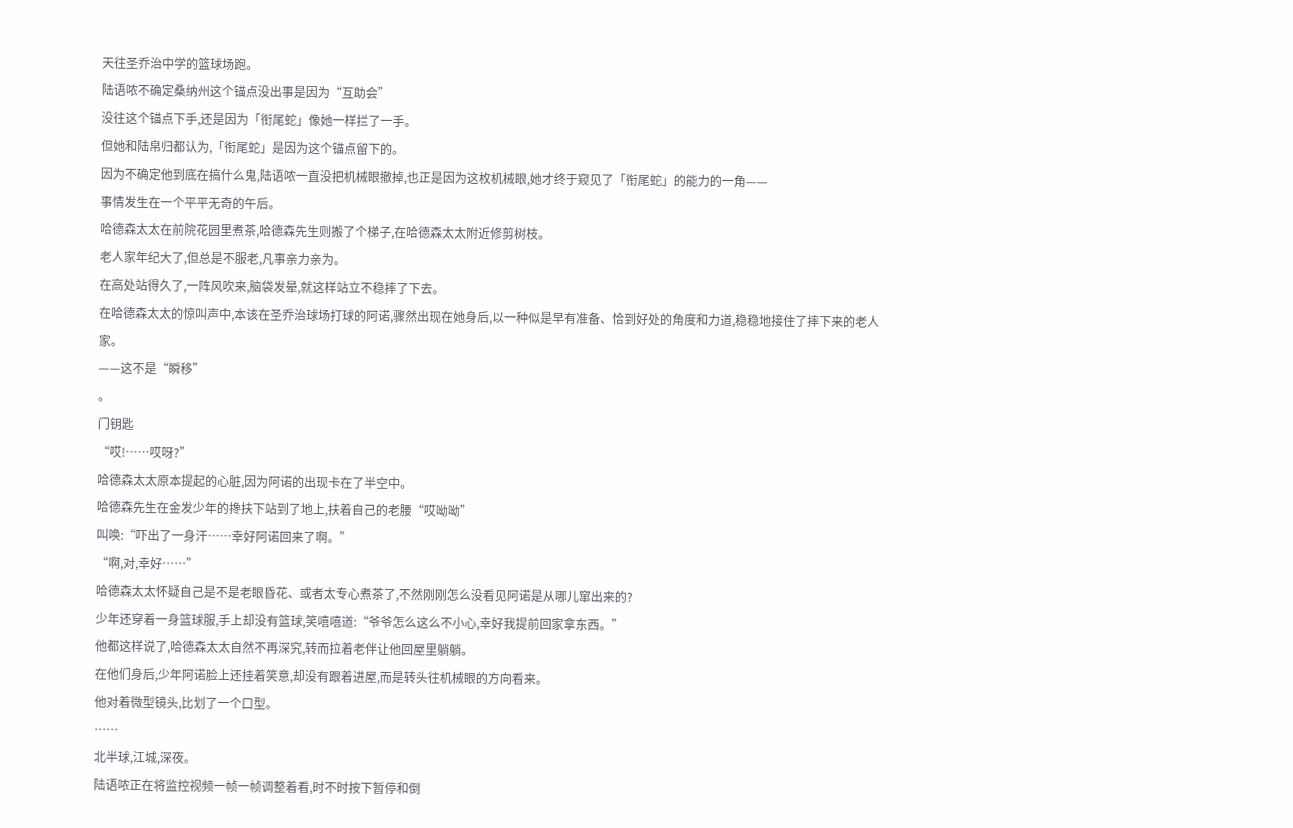天往圣乔治中学的篮球场跑。
陆语哝不确定桑纳州这个锚点没出事是因为“互助会”
没往这个锚点下手,还是因为「衔尾蛇」像她一样拦了一手。
但她和陆帛归都认为,「衔尾蛇」是因为这个锚点留下的。
因为不确定他到底在搞什么鬼,陆语哝一直没把机械眼撤掉,也正是因为这枚机械眼,她才终于窥见了「衔尾蛇」的能力的一角——
事情发生在一个平平无奇的午后。
哈德森太太在前院花园里煮茶,哈德森先生则搬了个梯子,在哈德森太太附近修剪树枝。
老人家年纪大了,但总是不服老,凡事亲力亲为。
在高处站得久了,一阵风吹来,脑袋发晕,就这样站立不稳摔了下去。
在哈德森太太的惊叫声中,本该在圣乔治球场打球的阿诺,骤然出现在她身后,以一种似是早有准备、恰到好处的角度和力道,稳稳地接住了摔下来的老人家。
——这不是“瞬移”
。
门钥匙
“哎!……哎呀?”
哈德森太太原本提起的心脏,因为阿诺的出现卡在了半空中。
哈德森先生在金发少年的搀扶下站到了地上,扶着自己的老腰“哎呦呦”
叫唤:“吓出了一身汗……幸好阿诺回来了啊。”
“啊,对,幸好……”
哈德森太太怀疑自己是不是老眼昏花、或者太专心煮茶了,不然刚刚怎么没看见阿诺是从哪儿窜出来的?
少年还穿着一身篮球服,手上却没有篮球,笑嘻嘻道:“爷爷怎么这么不小心,幸好我提前回家拿东西。”
他都这样说了,哈德森太太自然不再深究,转而拉着老伴让他回屋里躺躺。
在他们身后,少年阿诺脸上还挂着笑意,却没有跟着进屋,而是转头往机械眼的方向看来。
他对着微型镜头,比划了一个口型。
……
北半球,江城,深夜。
陆语哝正在将监控视频一帧一帧调整着看,时不时按下暂停和倒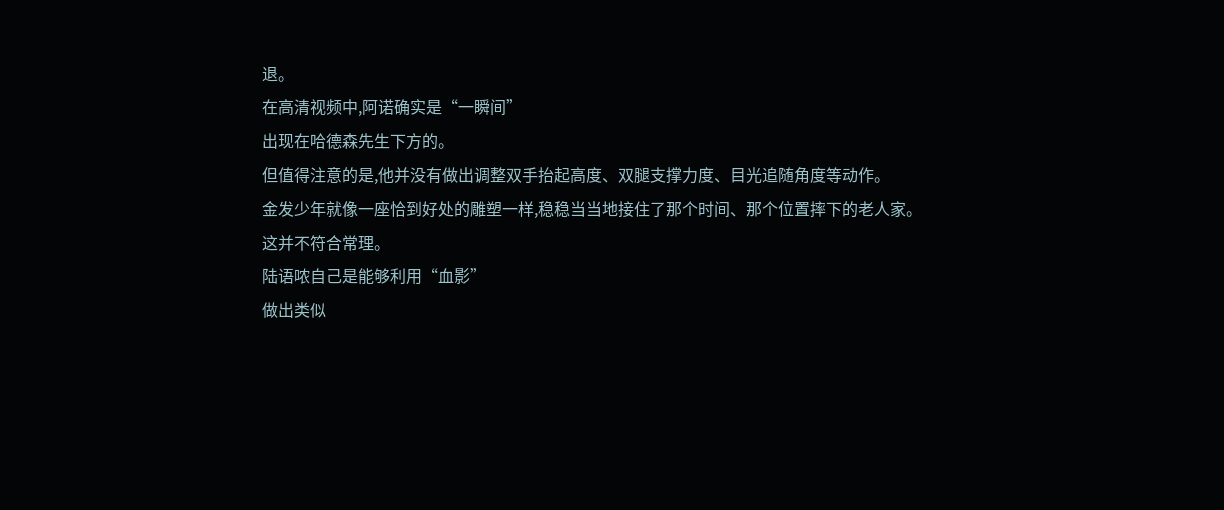退。
在高清视频中,阿诺确实是“一瞬间”
出现在哈德森先生下方的。
但值得注意的是,他并没有做出调整双手抬起高度、双腿支撑力度、目光追随角度等动作。
金发少年就像一座恰到好处的雕塑一样,稳稳当当地接住了那个时间、那个位置摔下的老人家。
这并不符合常理。
陆语哝自己是能够利用“血影”
做出类似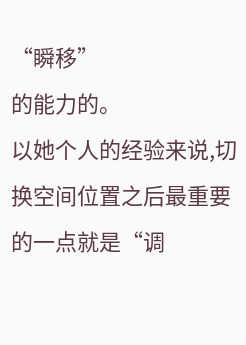“瞬移”
的能力的。
以她个人的经验来说,切换空间位置之后最重要的一点就是“调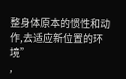整身体原本的惯性和动作,去适应新位置的环境”
,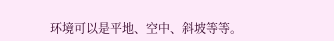环境可以是平地、空中、斜坡等等。